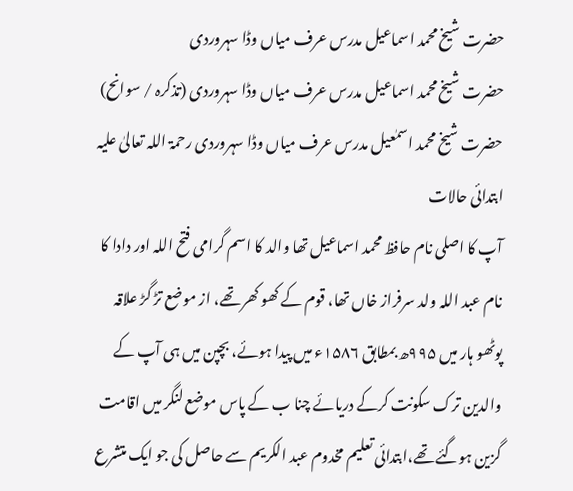حضرت شیخ محمد اسماعیل مدرس عرف میاں وڈا سہروردی
حضرت شیخ محمد اسماعیل مدرس عرف میاں وڈا سہروردی (تذکرہ / سوانح)
حضرت شیخ محمد اسمٰعیل مدرس عرف میاں وڈا سہروردی رحمۃ اللہ تعالیٰ علیہ
ابتدائی حالات
آپ کا اصلی نام حافظ محمد اسماعیل تھا والد کا اسم گرامی فتح اللہ اور دادا کا نام عبد اللہ ولد سرفراز خاں تھا، قوم کے کھو کھر تھے، از موضع تڑ گڑ علاقہ پوٹھو ہار میں ۹۹۵ھ بمطابق ۱۵۸۶ء میں پیدا ہوئے، بچپن میں ہی آپ کے والدین ترک سکونت کرکے دریائے چنا ب کے پاس موضع لنگر میں اقامت گزین ہوگئے تھے،ابتدائی تعلیم مخدوم عبد الکریم سے حاصل کی جو ایک متشرع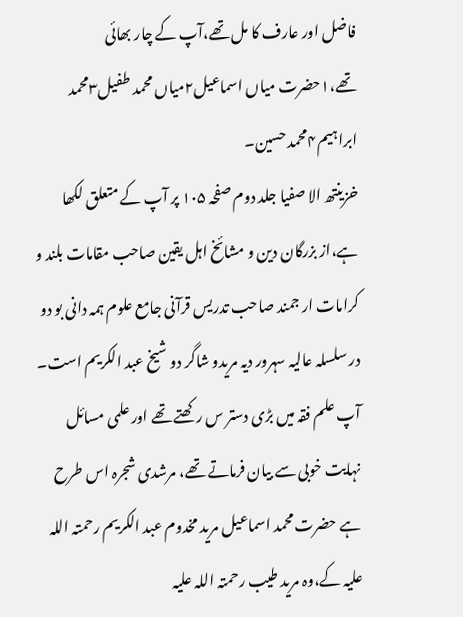فاضل اور عارف کا مل تھے،آپ کے چار بھائی تھے،۱حضرت میاں اسماعیل۲میاں محمد طفیل۳محمد ابراہیم۴محمد حسین۔
خزینتھ الا صفیا جلد دوم صفحہ ۱۰۵ پر آپ کے متعلق لکھا ہے،از بزرگان دین و مشائخ اہل یقین صاحب مقامات بلند و کرامات ار جمند صاحب تدریس قرآنی جامع علوم ہمہ دانی بو دو در سلسلہ عالیہ سہرور دیہ مریدو شاگر دو شیخ عبد الکریم است۔
آپ علم فقہ میں بڑی دستر س رکھتے تھے اور علمی مسائل نہایت خوبی سے بیان فرماتے تھے، مرشدی شجرہ اس طرح ہے حضرت محمد اسماعیل مرید مخدوم عبد الکریم رحمتہ اللہ علیہ کے،وہ مرید طیب رحمتہ اللہ علیہ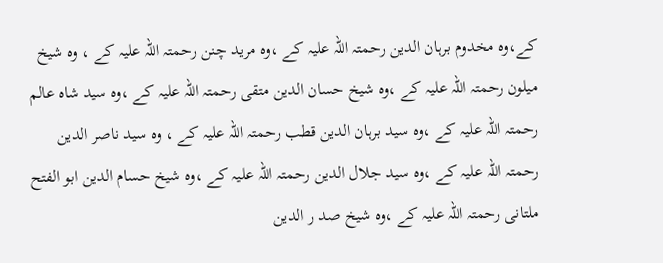کے،وہ مخدوم برہان الدین رحمتہ اللہ علیہ کے ،وہ مرید چنن رحمتہ اللہ علیہ کے ، وہ شیخ میلون رحمتہ اللہ علیہ کے ،وہ شیخ حسان الدین متقی رحمتہ اللہ علیہ کے ،وہ سید شاہ عالم رحمتہ اللہ علیہ کے ،وہ سید برہان الدین قطب رحمتہ اللہ علیہ کے ، وہ سید ناصر الدین رحمتہ اللہ علیہ کے ،وہ سید جلال الدین رحمتہ اللہ علیہ کے ،وہ شیخ حسام الدین ابو الفتح ملتانی رحمتہ اللہ علیہ کے ،وہ شیخ صد ر الدین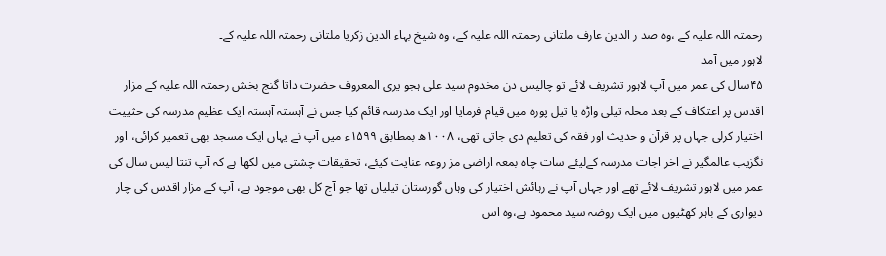رحمتہ اللہ علیہ کے ،وہ صد ر الدین عارف ملتانی رحمتہ اللہ علیہ کے، وہ شیخ بہاء الدین زکریا ملتانی رحمتہ اللہ علیہ کے۔
لاہور میں آمد
۴۵سال کی عمر میں آپ لاہور تشریف لائے تو چالیس دن مخدوم سید علی ہجو یری المعروف حضرت داتا گنج بخش رحمتہ اللہ علیہ کے مزار اقدس پر اعتکاف کے بعد محلہ تیلی واڑہ یا تیل پورہ میں قیام فرمایا اور ایک مدرسہ قائم کیا جس نے آہستہ آہستہ ایک عظیم مدرسہ کی حثییت اختیار کرلی جہاں پر قرآن و حدیث اور فقہ کی تعلیم دی جاتی تھی، ۱۰۰۸ھ بمطابق ۱۵۹۹ء میں آپ نے یہاں ایک مسجد بھی تعمیر کرائی، اور نگزیب عالمگیر نے اخر اجات مدرسہ کےلیئے سات چاہ بمعہ اراضی مز روعہ عنایت کیئے، تحقیقات چشتی میں لکھا ہے کہ آپ تنتا لیس سال کی عمر میں لاہور تشریف لائے تھے اور جہاں آپ نے رہائش اختیار کی وہاں گورستان تیلیاں تھا جو آج کل بھی موجود ہے، آپ کے مزار اقدس کی چار دیواری کے باہر کھٹیوں میں ایک روضہ سید محمود ہے،وہ اس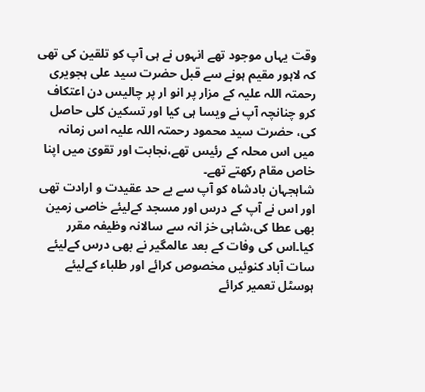وقت یہاں موجود تھے انہوں نے ہی آپ کو تلقین کی تھی کہ لاہور مقیم ہونے سے قبل حضرت سید علی ہجویری رحمتہ اللہ علیہ کے مزار پر انو ار پر چالیس دن اعتکاف کرو چنانچہ آپ نے ویسا ہی کیا اور تسکین کلی حاصل کی، حضرت سید محمود رحمتہ اللہ علیہ اس زمانہ میں اس محلہ کے رئیس تھے،نجابت اور تقویٰ میں اپنا خاص مقام رکھتے تھے۔
شاہجہان بادشاہ کو آپ سے بے حد عقیدت و ارادت تھی اور اس نے آپ کے درس اور مسجد کےلیئے خاصی زمین بھی عطا کی،شاہی خز انہ سے سالانہ وظیفہ مقرر کیا۔اس کی وفات کے بعد عالمگیر نے بھی درس کےلیئے سات آباد کنوئیں مخصوص کرائے اور طلباء کےلیئے ہوسٹل تعمیر کرائے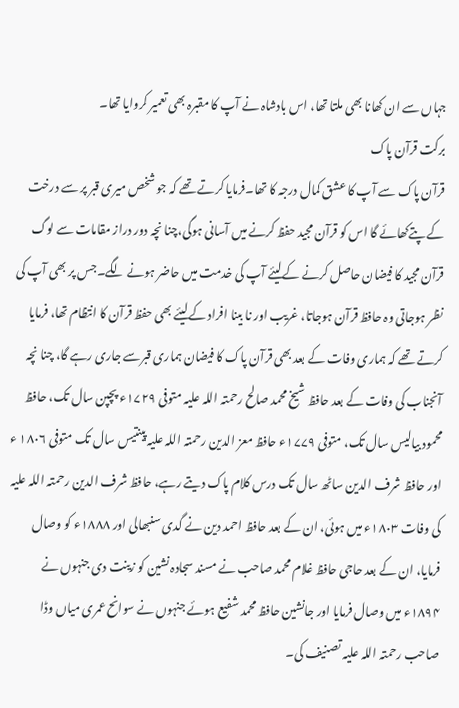جہاں سے ان کھانا بھی ملتا تھا، اس بادشاہ نے آپ کا مقبرہ بھی تعمیر کروایا تھا۔
برکت قرآن پاک
قرآن پاک سے آپ کا عشق کمال درجہ کا تھا۔فرمایا کرتے تھے کہ جو شخص میری قبر پر سے درخت کے پتےکھائے گا اس کو قرآن مجید حفظ کرنے میں آسانی ہوگی،چنا نچہ دور دراز مقامات سے لوگ قرآن مجید کا فیضان حاصل کرنے کےلیئے آپ کی خدمت میں حاضر ہونے لگے۔جس پر بھی آپ کی نظر ہوجاتی وہ حافظ قرآن ہوجاتا، غریب اور نا بینا افراد کےلیئے بھی حفظ قرآن کا انتظام تھا، فرمایا کرتے تھے کہ ہماری وفات کے بعد بھی قرآن پاک کا فیضان ہماری قبرسے جاری رہے گا، چنا نچہ آنجناب کی وفات کے بعد حافظ شیخ محمد صالح رحمتہ اللہ علیہ متوفی ۱۷۲۹ء پچپن سال تک، حافظ محمود بیالیس سال تک، متوفی ۱۷۷۹ء حافظ معز الدین رحمتہ اللہ علیہ پینتیس سال تک متوفی ۱۸۰۶ ء اور حافظ شرف الدین ساٹھ سال تک درس کلام پاک دیتے رہے، حافظ شرف الدین رحمتہ اللہ علیہ کی وفات ۱۸۰۳ء میں ہوئی، ان کے بعد حافظ احمد دین نے گدی سنبھالی اور ۱۸۸۸ء کو وصال فرمایا، ان کے بعد حاجی حافظ غلام محمد صاحب نے مسند سجادہ نشین کو زینت دی جنہوں نے ۱۸۹۴ء میں وصال فرمایا اور جانشین حافظ محمد شفیع ہوئے جنہوں نے سوانح عمری میاں وڈا صاحب رحمتہ اللہ علیہ تصنیف کی۔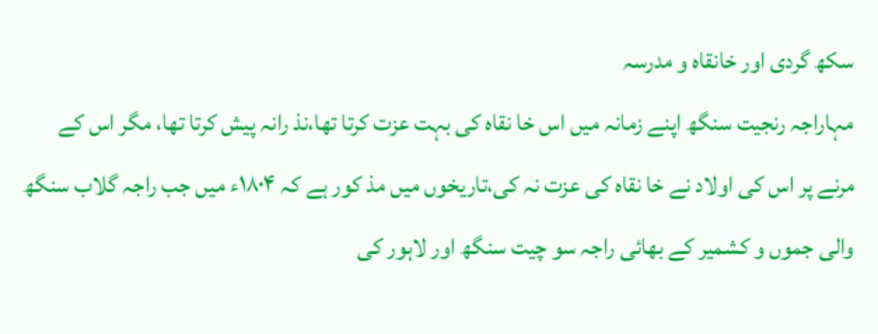سکھ گردی اور خانقاہ و مدرسہ
مہاراجہ رنجیت سنگھ اپنے زمانہ میں اس خا نقاہ کی بہت عزت کرتا تھا،نذ رانہ پیش کرتا تھا، مگر اس کے مرنے پر اس کی اولاد نے خا نقاہ کی عزت نہ کی،تاریخوں میں مذ کور ہے کہ ۱۸۰۴ء میں جب راجہ گلاب سنگھ والی جموں و کشمیر کے بھائی راجہ سو چیت سنگھ اور لاہور کی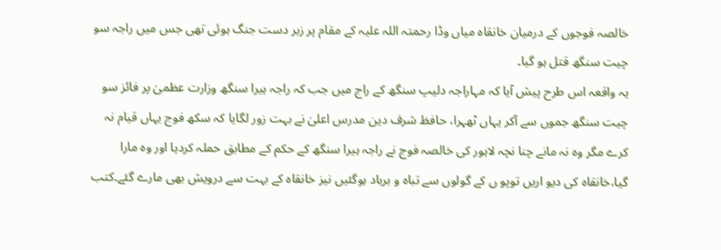خالصہ فوجوں کے درمیان خانقاہ میاں وڈا رحمتہ اللہ علیہ کے مقام پر زبر دست جنگ ہوئی تھی جس میں راجہ سو چیت سنگھ قتل ہو گیا۔
یہ واقعہ اس طرح پیش آیا کہ مہاراجہ دلیپ سنگھ کے راج میں جب کہ راجہ ہیرا سنگھ وزارت عظمیٰ پر فائز سو چیت سنگھ جموں سے آکر یہاں ٹھہرا، حافظ شرف دین مدرس اعلیٰ نے بہت زور لگایا کہ سکھ فوج یہاں قیام نہ کرے مگر وہ نہ مانے چنا نچہ لاہور کی خالصہ فوج نے راجہ ہیرا سنگھ کے حکم کے مطابق حملہ کردیا اور وہ مارا گیا،خانقاہ کی دیو اریں توپو ں کے گولوں سے تباہ و برباد ہوگئیں نیز خانقاہ کے بہت سے درویش بھی مارے گئے۔کتب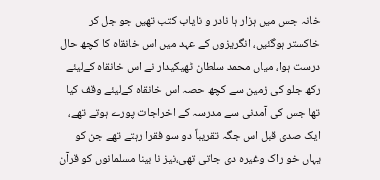خانہ جس میں ہزار ہا نادر و نایاب کتب تھیں جو جل کر خاکستر ہوگئیں، انگریزوں کے عہد میں اس خانقاہ کا کچھ حال درست ہوا، میاں محمد سلطان ٹھیکیدار نے اس خانقاہ کےلیئے رکھ جلو کی زمین سے کچھ حصہ اس خانقاہ کےلیئے وقف کیا تھا جس کی آمدنی سے مدرسہ کے اخراجات پورے ہوتے تھے، ایک صدی قبل اس جگہ تقریباً دو سو فقرا رہتے تھے جن کو یہاں خو راک وغیرہ دی جاتی تھی،نیز نا بینا مسلمانوں کو قرآن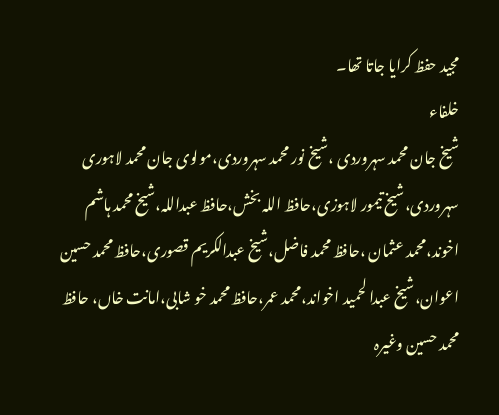مجید حفظ کرایا جاتا تھا۔
خلفاء
شیخ جان محمد سہروردی ،شیخ نور محمد سہروردی،مولوی جان محمد لاہوری سہروردی،شیخ تیمور لاہوزی،حافظ اللہ بخش،حافظ عبداللہ،شیخ محمد ہاشم اخوند،محمد عثمان ،حافظ محمد فاضل،شیخ عبدالکریم قصوری،حافظ محمد حسین اعوان،شیخ عبدا لحمید اخواند،محمد عمر،حافظ محمد خو شابی،امانت خاں، حافظ محمد حسین وغیرہ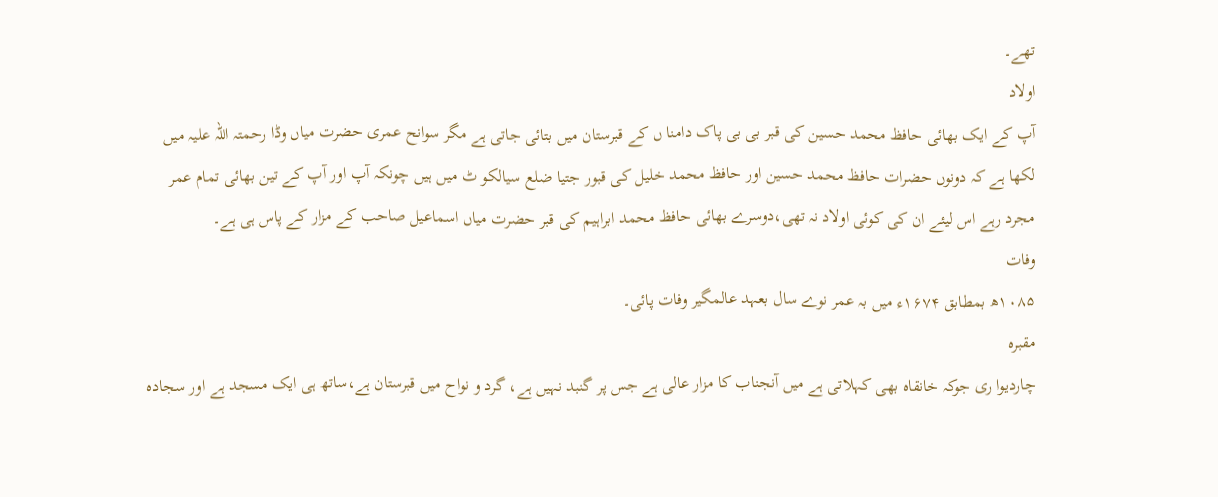تھے۔
اولاد
آپ کے ایک بھائی حافظ محمد حسین کی قبر بی بی پاک دامنا ں کے قبرستان میں بتائی جاتی ہے مگر سوانح عمری حضرت میاں وڈا رحمتہ اللہ علیہ میں لکھا ہے کہ دونوں حضرات حافظ محمد حسین اور حافظ محمد خلیل کی قبور جتیا ضلع سیالکو ٹ میں ہیں چونکہ آپ اور آپ کے تین بھائی تمام عمر مجرد رہے اس لیئے ان کی کوئی اولاد نہ تھی،دوسرے بھائی حافظ محمد ابراہیم کی قبر حضرت میاں اسماعیل صاحب کے مزار کے پاس ہی ہے۔
وفات
۱۰۸۵ھ بمطابق ۱۶۷۴ء میں بہ عمر نوے سال بعہد عالمگیر وفات پائی۔
مقبرہ
چاردیوا ری جوکہ خانقاہ بھی کہلاتی ہے میں آنجناب کا مزار عالی ہے جس پر گنبد نہیں ہے، گرد و نواح میں قبرستان ہے،ساتھ ہی ایک مسجد ہے اور سجادہ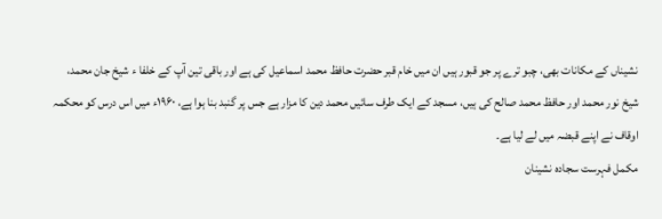نشیناں کے مکانات بھی، چبو ترے پر جو قبور ہیں ان میں خام قبر حضرت حافظ محمد اسماعیل کی ہے اور باقی تین آپ کے خلفا ء شیخ جان محمد، شیخ نور محمد اور حافظ محمد صالح کی ہیں، مسجد کے ایک طرف سائیں محمد دین کا مزار ہے جس پر گنبد بنا ہوا ہے، ۱۹۶۰ء میں اس درس کو محکمہ اوقاف نے اپنے قبضہ میں لے لیا ہے۔
مکمل فہرست سجادہ نشینان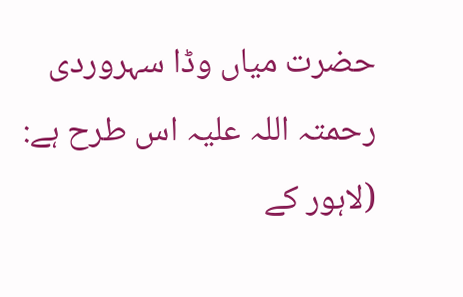حضرت میاں وڈا سہروردی رحمتہ اللہ علیہ اس طرح ہے:
(لاہور کے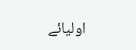اولیائے